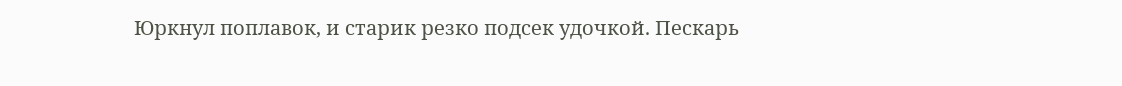Юркнул поплавок, и старик резко подсек удочкой. Пескарь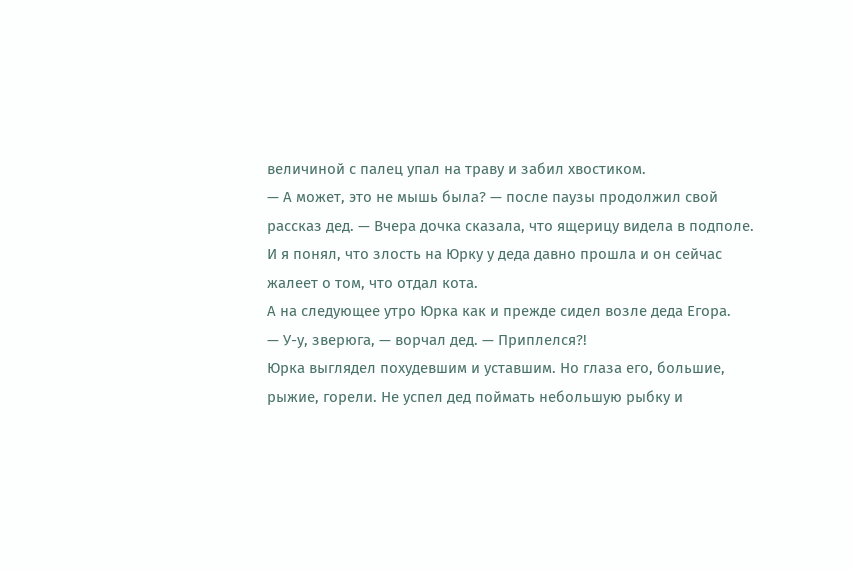величиной с палец упал на траву и забил хвостиком.
— А может, это не мышь была? — после паузы продолжил свой рассказ дед. — Вчера дочка сказала, что ящерицу видела в подполе.
И я понял, что злость на Юрку у деда давно прошла и он сейчас жалеет о том, что отдал кота.
А на следующее утро Юрка как и прежде сидел возле деда Егора.
— У-у, зверюга, — ворчал дед. — Приплелся?!
Юрка выглядел похудевшим и уставшим. Но глаза его, большие, рыжие, горели. Не успел дед поймать небольшую рыбку и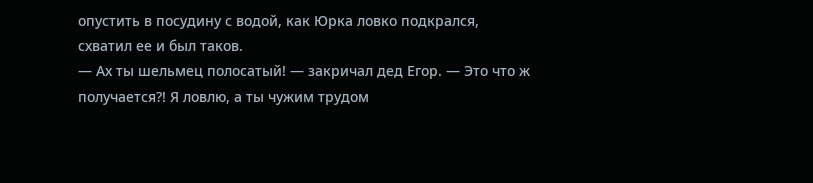опустить в посудину с водой, как Юрка ловко подкрался, схватил ее и был таков.
— Ах ты шельмец полосатый! — закричал дед Егор. — Это что ж получается?! Я ловлю, а ты чужим трудом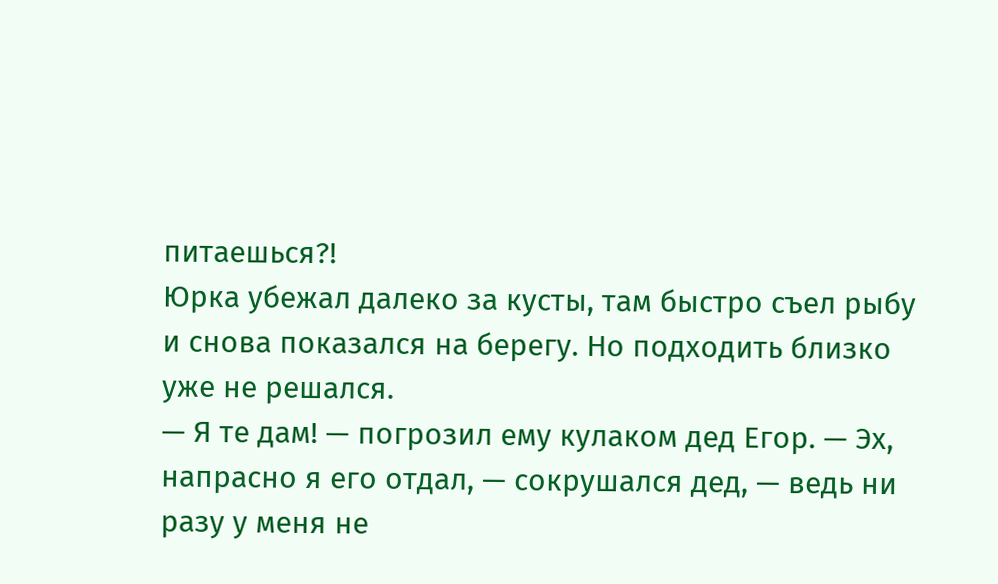питаешься?!
Юрка убежал далеко за кусты, там быстро съел рыбу и снова показался на берегу. Но подходить близко уже не решался.
— Я те дам! — погрозил ему кулаком дед Егор. — Эх, напрасно я его отдал, — сокрушался дед, — ведь ни разу у меня не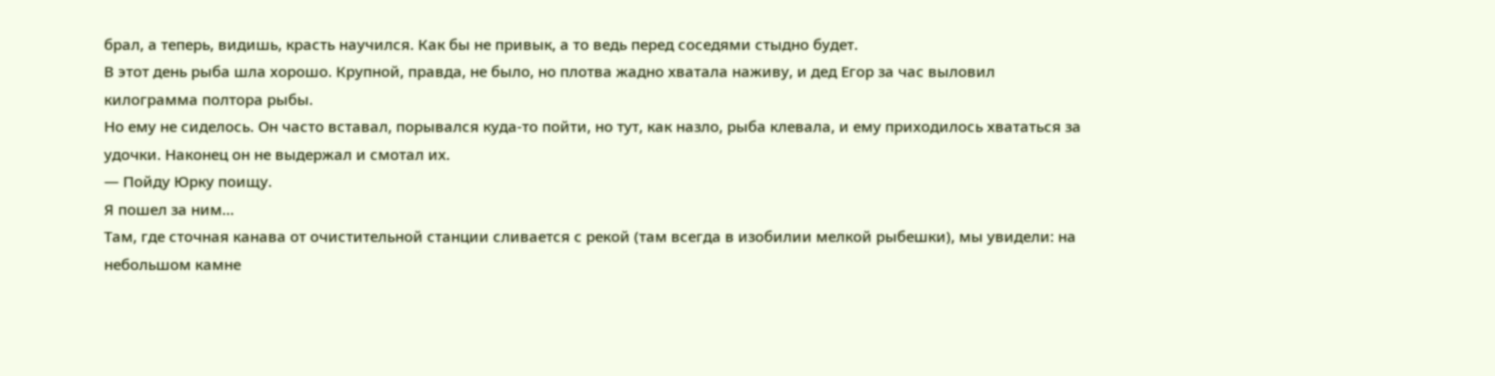брал, а теперь, видишь, красть научился. Как бы не привык, а то ведь перед соседями стыдно будет.
В этот день рыба шла хорошо. Крупной, правда, не было, но плотва жадно хватала наживу, и дед Егор за час выловил килограмма полтора рыбы.
Но ему не сиделось. Он часто вставал, порывался куда-то пойти, но тут, как назло, рыба клевала, и ему приходилось хвататься за удочки. Наконец он не выдержал и смотал их.
— Пойду Юрку поищу.
Я пошел за ним…
Там, где сточная канава от очистительной станции сливается с рекой (там всегда в изобилии мелкой рыбешки), мы увидели: на небольшом камне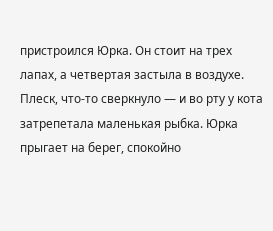пристроился Юрка. Он стоит на трех лапах, а четвертая застыла в воздухе. Плеск, что-то сверкнуло — и во рту у кота затрепетала маленькая рыбка. Юрка прыгает на берег, спокойно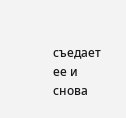съедает ее и снова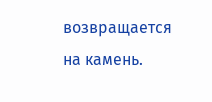возвращается на камень.